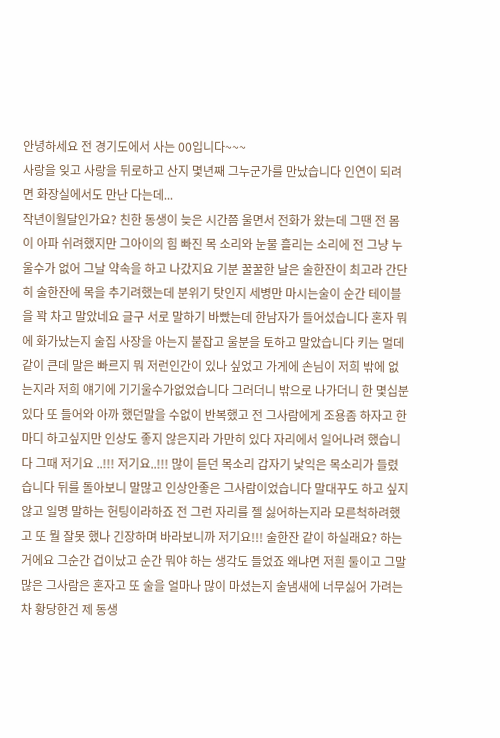안녕하세요 전 경기도에서 사는 00입니다~~~
사랑을 잊고 사랑을 뒤로하고 산지 몇년째 그누군가를 만났습니다 인연이 되려면 화장실에서도 만난 다는데...
작년이월달인가요? 친한 동생이 늦은 시간쯤 울면서 전화가 왔는데 그땐 전 몸이 아파 쉬려했지만 그아이의 힘 빠진 목 소리와 눈물 흘리는 소리에 전 그냥 누울수가 없어 그날 약속을 하고 나갔지요 기분 꿀꿀한 날은 술한잔이 최고라 간단히 술한잔에 목을 추기려했는데 분위기 탓인지 세병만 마시는술이 순간 테이블을 꽉 차고 말았네요 글구 서로 말하기 바빴는데 한남자가 들어섰습니다 혼자 뭐에 화가났는지 술집 사장을 아는지 붙잡고 울분을 토하고 말았습니다 키는 멀데같이 큰데 말은 빠르지 뭐 저런인간이 있나 싶었고 가게에 손님이 저희 밖에 없는지라 저희 얘기에 기기울수가없었습니다 그러더니 밖으로 나가더니 한 몇십분있다 또 들어와 아까 했던말을 수없이 반복했고 전 그사람에게 조용좀 하자고 한마디 하고싶지만 인상도 좋지 않은지라 가만히 있다 자리에서 일어나려 했습니다 그때 저기요 ..!!! 저기요..!!! 많이 듣던 목소리 갑자기 낯익은 목소리가 들렸습니다 뒤를 돌아보니 말많고 인상안좋은 그사람이었습니다 말대꾸도 하고 싶지않고 일명 말하는 헌팅이라하죠 전 그런 자리를 젤 싫어하는지라 모른척하려했고 또 뭘 잘못 했나 긴장하며 바라보니까 저기요!!! 술한잔 같이 하실래요? 하는거에요 그순간 겁이났고 순간 뭐야 하는 생각도 들었죠 왜냐면 저흰 둘이고 그말많은 그사람은 혼자고 또 술을 얼마나 많이 마셨는지 술냄새에 너무싫어 가려는차 황당한건 제 동생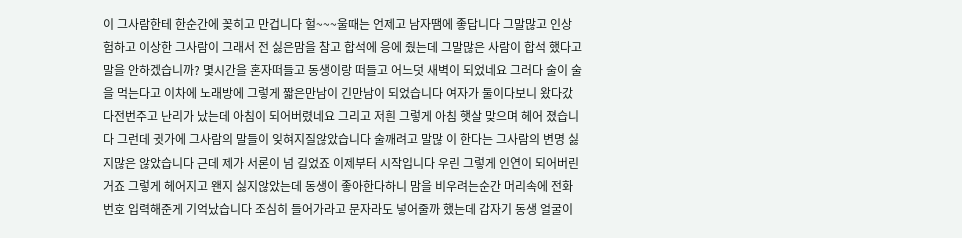이 그사람한테 한순간에 꽂히고 만겁니다 헐~~~울때는 언제고 남자땜에 좋답니다 그말많고 인상 험하고 이상한 그사람이 그래서 전 싫은맘을 참고 합석에 응에 줬는데 그말많은 사람이 합석 했다고말을 안하겠습니까? 몇시간을 혼자떠들고 동생이랑 떠들고 어느덧 새벽이 되었네요 그러다 술이 술을 먹는다고 이차에 노래방에 그렇게 짧은만남이 긴만남이 되었습니다 여자가 둘이다보니 왔다갔다전번주고 난리가 났는데 아침이 되어버렸네요 그리고 저흰 그렇게 아침 햇살 맞으며 헤어 졌습니다 그런데 귓가에 그사람의 말들이 잊혀지질않았습니다 술깨려고 말많 이 한다는 그사람의 변명 싫지많은 않았습니다 근데 제가 서론이 넘 길었죠 이제부터 시작입니다 우린 그렇게 인연이 되어버린거죠 그렇게 헤어지고 왠지 싫지않았는데 동생이 좋아한다하니 맘을 비우려는순간 머리속에 전화번호 입력해준게 기억났습니다 조심히 들어가라고 문자라도 넣어줄까 했는데 갑자기 동생 얼굴이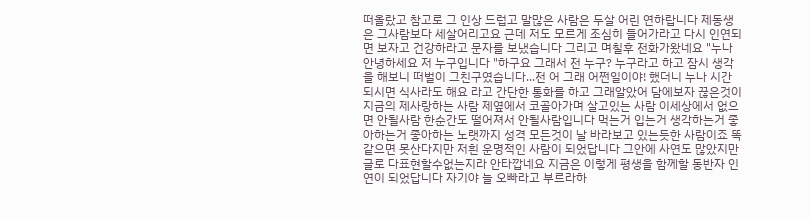떠올랐고 참고로 그 인상 드럽고 말많은 사람은 두살 어린 연하랍니다 제동생은 그사람보다 세살어리고요 근데 저도 모르게 조심히 들어가라고 다시 인연되면 보자고 건강하라고 문자를 보냈습니다 그리고 며칠후 전화가왔네요 "누나 안녕하세요 저 누구입니다 "하구요 그래서 전 누구? 누구라고 하고 잠시 생각을 해보니 떠벌이 그친구였습니다...전 어 그래 어쩐일이야! 했더니 누나 시간되시면 식사라도 해요 라고 간단한 통화를 하고 그래알았어 담에보자 끊은것이 지금의 제사랑하는 사람 제옆에서 코골아가며 살고있는 사람 이세상에서 없으면 안될사람 한순간도 떨어져서 안될사람입니다 먹는거 입는거 생각하는거 좋아하는거 좋아하는 노랫까지 성격 모든것이 날 바라보고 있는듯한 사람이죠 똑같으면 못산다지만 저흰 운명적인 사람이 되었답니다 그안에 사연도 많았지만 글로 다표현할수없는지라 안타깝네요 지금은 이렇게 평생을 함께할 동반자 인연이 되었답니다 자기야 늘 오빠라고 부르라하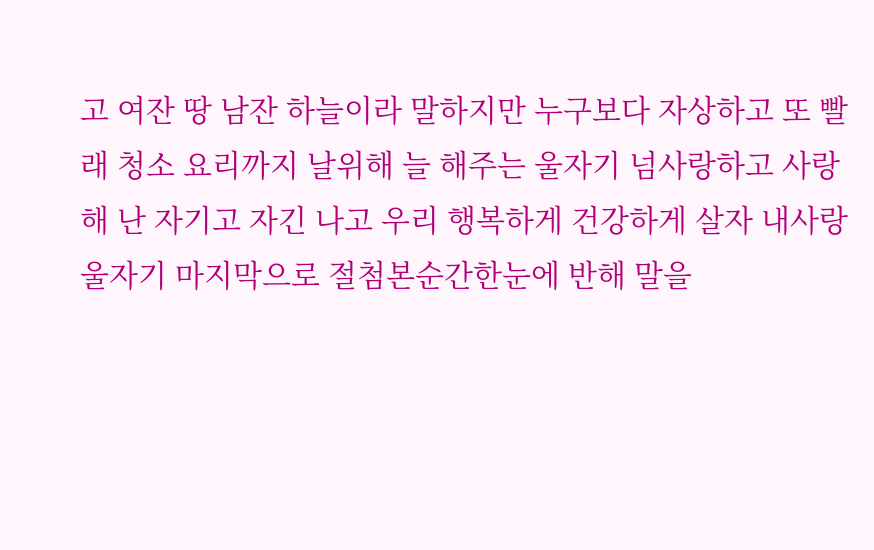고 여잔 땅 남잔 하늘이라 말하지만 누구보다 자상하고 또 빨래 청소 요리까지 날위해 늘 해주는 울자기 넘사랑하고 사랑해 난 자기고 자긴 나고 우리 행복하게 건강하게 살자 내사랑 울자기 마지막으로 절첨본순간한눈에 반해 말을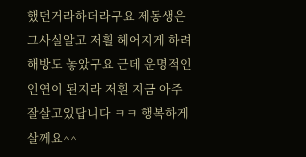했던거라하더라구요 제동생은 그사실알고 저흴 헤어지게 하려 해방도 놓았구요 근데 운명적인 인연이 된지라 저흰 지금 아주 잘살고있답니다 ㅋㅋ 행복하게 살께요^^